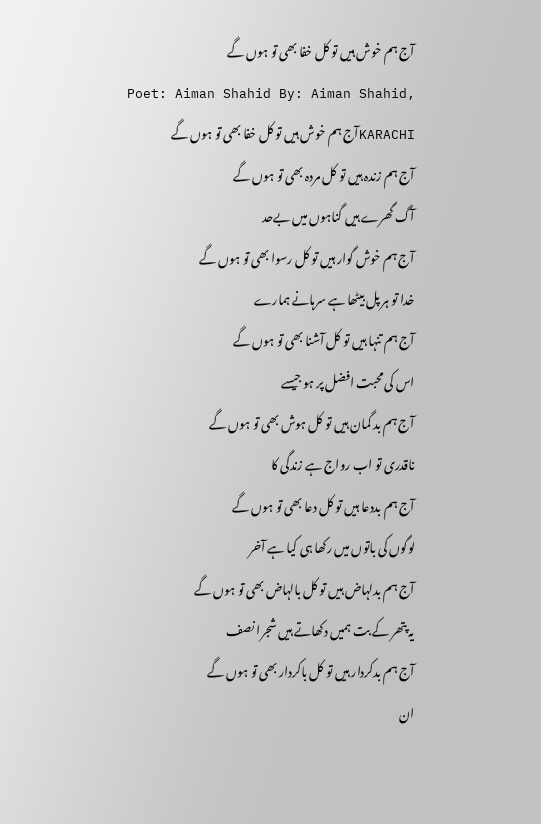آج ہم خوش ہیں تو کل خفا بھی تو ہوں گے
Poet: Aiman Shahid By: Aiman Shahid, KARACHIآج ہم خوش ہیں تو کل خفا بھی تو ہوں گے
آج ہم زندہ ہیں تو کل مردہ بھی تو ہوں گے
آگ گھرے ہیں گناہوں میں بےحد
آج ہم خوش گوار ہیں تو کل رسوا بھی تو ہوں گے
خدا تو ہر پل بیٹھا ہے سرہانے ہمارے
آج ہم تنہا ہیں تو کل آشنا بھی تو ہوں گے
اس کی محبت افضل پر ہو جیسے
آج ہم بد گمان ہیں تو کل ہوش بھی تو ہوں گے
ناقدری تو اب رواج ہے زندگی کا
آج ہم بددعا ہیں تو کل دعا بھی تو ہوں گے
لوگوں کی باتوں میں رکھا ہی کیا ہے آخر
آج ہم بدلہاض ہیں تو کل بالہاض بھی تو ہوں گے
یہ پتھر کے بت ہمیں دکھاتے ہیں شجرا نصف
آج ہم بدکردار ہیں تو کل باکردار بھی تو ہوں گے
ان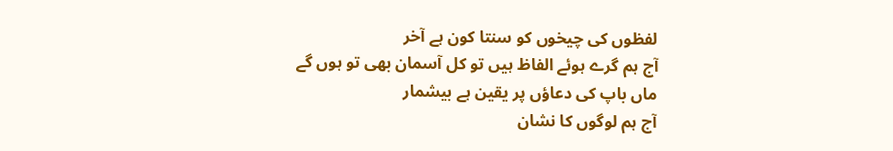لفظوں کی چیخوں کو سنتا کون ہے آخر
آج ہم گرے ہوئے الفاظ ہیں تو کل آسمان بھی تو ہوں گے
ماں باپ کی دعاؤں پر یقین ہے بیشمار
آج ہم لوگوں کا نشان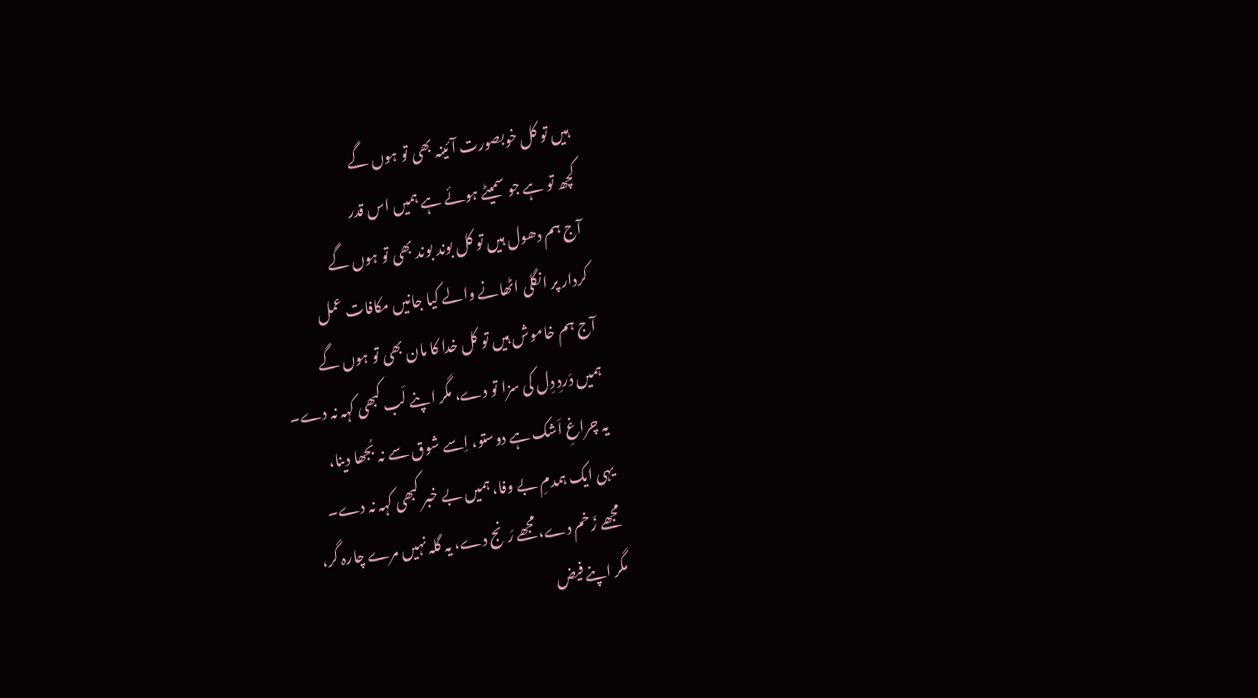ہیں تو کل خوبصورت آئینہ بھی تو ہوں گے
کچھ تو ہے جو سمیٹے ہوئے ہے ہمیں اس قدر
آج ہم دھول ہیں تو کل بوند بوند بھی تو ہوں گے
کردار پر انگلی اٹھانے والے کیا جانیں مکافات عمل
آج ہم خاموش ہیں تو کل خدا کا مان بھی تو ہوں گے
ہمیں دَردِ دِل کی سزا تو دے، مگر اپنے لَب کبھی کہہ نہ دے۔
یہ چراغِ اَشک ہے دوستو، اِسے شوق سے نہ بُجھا دینا،
یہی ایک ہمدمِ بے وفا، ہمیں بے خبر کبھی کہہ نہ دے۔
مجھے زَخم دے، مجھے رَنج دے، یہ گلہ نہیں مرے چارہ گر،
مگر اپنے فیض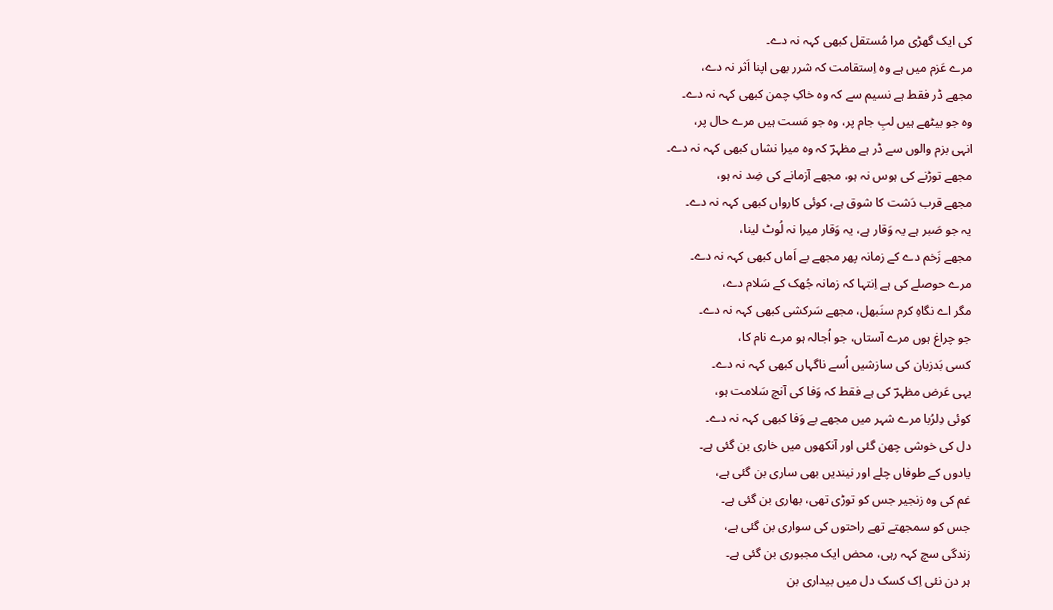کی ایک گھڑی مرا مُستقل کبھی کہہ نہ دے۔
مرے عَزم میں ہے وہ اِستقامت کہ شرر بھی اپنا اَثر نہ دے،
مجھے ڈر فقط ہے نسیم سے کہ وہ خاکِ چمن کبھی کہہ نہ دے۔
وہ جو بیٹھے ہیں لبِ جام پر، وہ جو مَست ہیں مرے حال پر،
انہی بزم والوں سے ڈر ہے مظہرؔ کہ وہ میرا نشاں کبھی کہہ نہ دے۔
مجھے توڑنے کی ہوس نہ ہو، مجھے آزمانے کی ضِد نہ ہو،
مجھے قرب دَشت کا شوق ہے، کوئی کارواں کبھی کہہ نہ دے۔
یہ جو صَبر ہے یہ وَقار ہے، یہ وَقار میرا نہ لُوٹ لینا،
مجھے زَخم دے کے زمانہ پھر مجھے بے اَماں کبھی کہہ نہ دے۔
مرے حوصلے کی ہے اِنتہا کہ زمانہ جُھک کے سَلام دے،
مگر اے نگاہِ کرم سنَبھل، مجھے سَرکشی کبھی کہہ نہ دے۔
جو چراغ ہوں مرے آستاں، جو اُجالہ ہو مرے نام کا،
کسی بَدزبان کی سازشیں اُسے ناگہاں کبھی کہہ نہ دے۔
یہی عَرض مظہرؔ کی ہے فقط کہ وَفا کی آنچ سَلامت ہو،
کوئی دِلرُبا مرے شہر میں مجھے بے وَفا کبھی کہہ نہ دے۔
دل کی خوشی چھن گئی اور آنکھوں میں خاری بن گئی ہے۔
یادوں کے طوفاں چلے اور نیندیں بھی ساری بن گئی ہے،
غم کی وہ زنجیر جس کو توڑی تھی، بھاری بن گئی ہے۔
جس کو سمجھتے تھے راحتوں کی سواری بن گئی ہے،
زندگی سچ کہہ رہی، محض ایک مجبوری بن گئی ہے۔
ہر دن نئی اِک کسک دل میں بیداری بن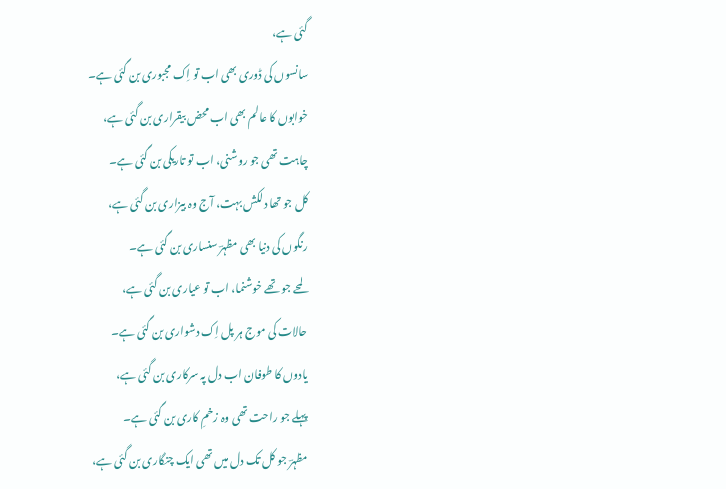گئی ہے،
سانسوں کی ڈوری بھی اب تو اِک مجبوری بن گئی ہے۔
خوابوں کا عالم بھی اب محض بیقراری بن گئی ہے،
چاہت تھی جو روشنی، اب تو تاریکی بن گئی ہے۔
کل جو تھا دلکش بہت، آج وہ بیزاری بن گئی ہے،
رنگوں کی دنیا بھی مظہرؔ سنساری بن گئی ہے۔
لمحے جو تھے خوشنما، اب تو عیاری بن گئی ہے،
حالات کی موج ہر پل اِک دشواری بن گئی ہے۔
یادوں کا طوفان اب دل پہ سرکاری بن گئی ہے،
پہلے جو راحت تھی وہ زخمِ کاری بن گئی ہے۔
مظہرؔ جو کل تک دل میں تھی ایک چنگاری بن گئی ہے،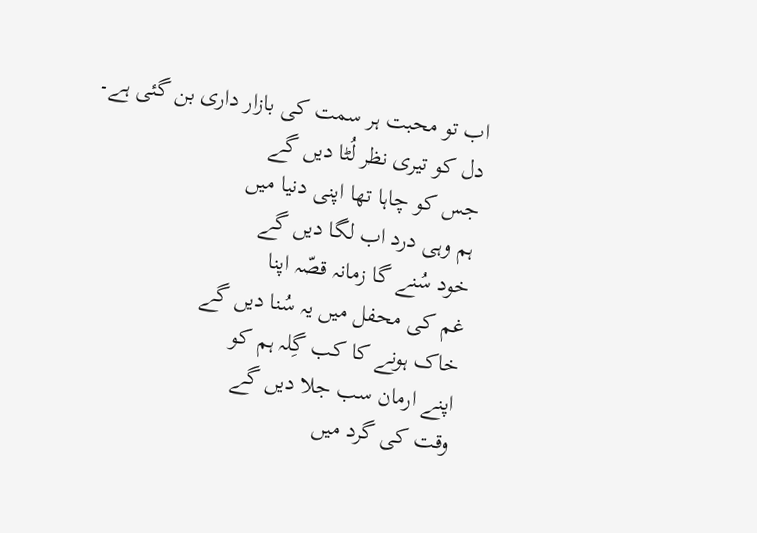اب تو محبت ہر سمت کی بازار داری بن گئی ہے۔
دل کو تیری نظر لُٹا دیں گے
جس کو چاہا تھا اپنی دنیا میں
ہم وہی درد اب لگا دیں گے
خود سُنے گا زمانہ قصّہ اپنا
غم کی محفل میں یہ سُنا دیں گے
خاک ہونے کا کب گِلہ ہم کو
اپنے ارمان سب جلا دیں گے
وقت کی گرد میں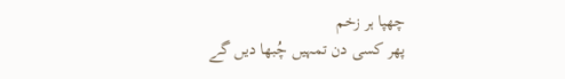چھپا ہر زخم
پھر کسی دن تمہیں چُبھا دیں گے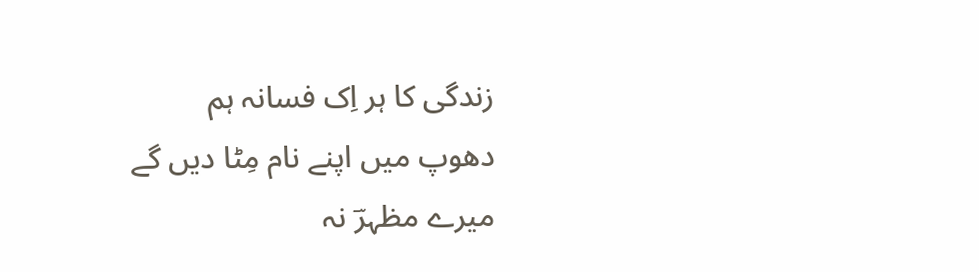زندگی کا ہر اِک فسانہ ہم
دھوپ میں اپنے نام مِٹا دیں گے
میرے مظہرؔ نہ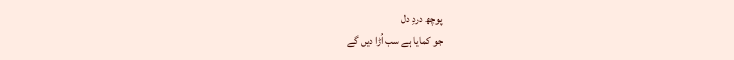پوچھ دردِ دل
جو کمایا ہے سب اُڑا دیں گے